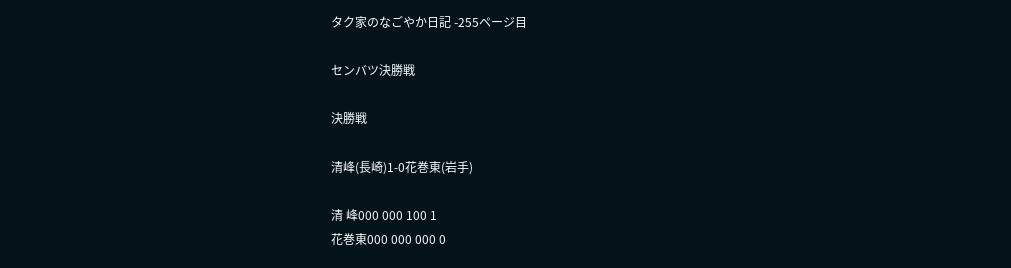タク家のなごやか日記 -255ページ目

センバツ決勝戦

決勝戦

清峰(長崎)1-0花巻東(岩手)

清 峰000 000 100 1
花巻東000 000 000 0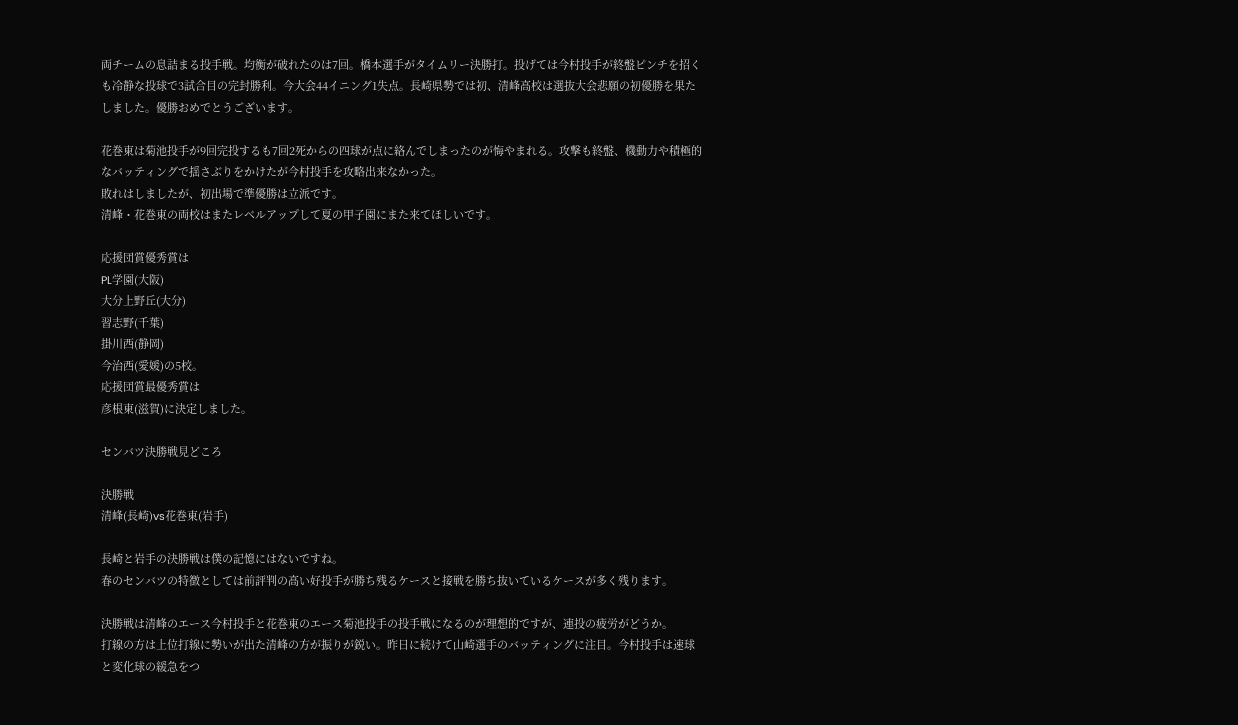両チームの息詰まる投手戦。均衡が破れたのは7回。橋本選手がタイムリー決勝打。投げては今村投手が終盤ピンチを招くも冷静な投球で3試合目の完封勝利。今大会44イニング1失点。長崎県勢では初、清峰高校は選抜大会悲願の初優勝を果たしました。優勝おめでとうございます。

花巻東は菊池投手が9回完投するも7回2死からの四球が点に絡んでしまったのが悔やまれる。攻撃も終盤、機動力や積極的なバッティングで揺さぶりをかけたが今村投手を攻略出来なかった。
敗れはしましたが、初出場で準優勝は立派です。
清峰・花巻東の両校はまたレベルアップして夏の甲子園にまた来てほしいです。

応援団賞優秀賞は
PL学園(大阪)
大分上野丘(大分)
習志野(千葉)
掛川西(静岡)
今治西(愛媛)の5校。
応援団賞最優秀賞は
彦根東(滋賀)に決定しました。

センバツ決勝戦見どころ

決勝戦
清峰(長崎)vs花巻東(岩手)

長崎と岩手の決勝戦は僕の記憶にはないですね。
春のセンバツの特徴としては前評判の高い好投手が勝ち残るケースと接戦を勝ち抜いているケースが多く残ります。

決勝戦は清峰のエース今村投手と花巻東のエース菊池投手の投手戦になるのが理想的ですが、連投の疲労がどうか。
打線の方は上位打線に勢いが出た清峰の方が振りが鋭い。昨日に続けて山崎選手のバッティングに注目。今村投手は速球と変化球の緩急をつ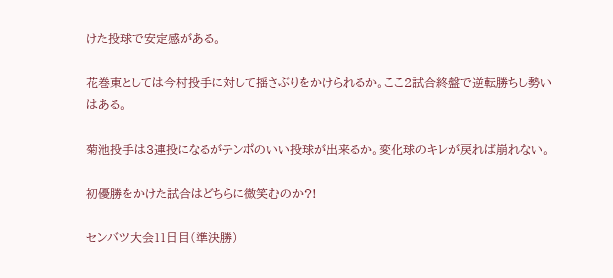けた投球で安定感がある。

花巻東としては今村投手に対して揺さぶりをかけられるか。ここ2試合終盤で逆転勝ちし勢いはある。

菊池投手は3連投になるがテンポのいい投球が出来るか。変化球のキレが戻れば崩れない。

初優勝をかけた試合はどちらに微笑むのか?!

センバツ大会11日目(準決勝)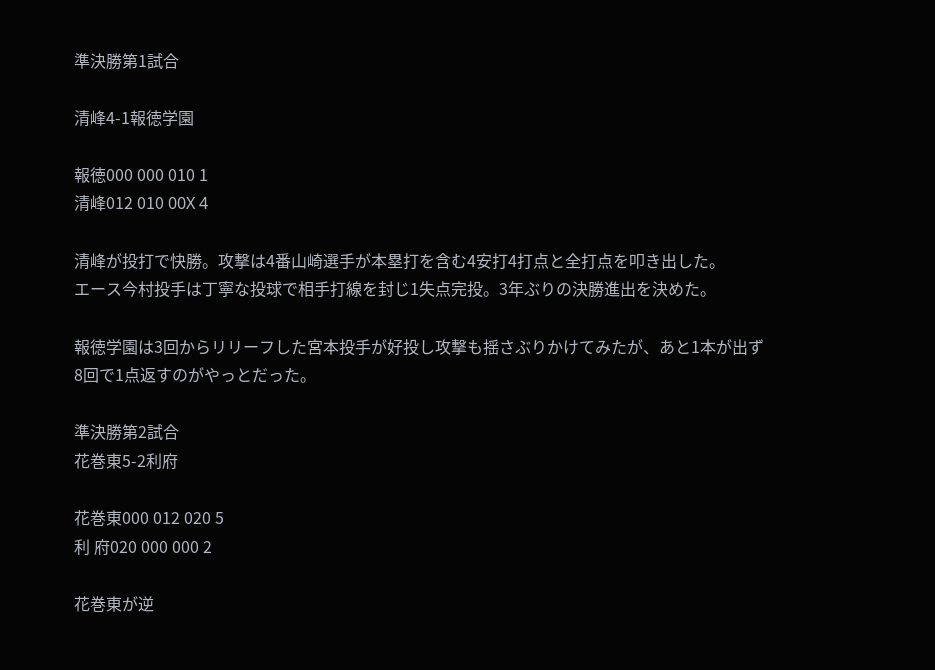準決勝第1試合

清峰4-1報徳学園

報徳000 000 010 1
清峰012 010 00X 4

清峰が投打で快勝。攻撃は4番山崎選手が本塁打を含む4安打4打点と全打点を叩き出した。
エース今村投手は丁寧な投球で相手打線を封じ1失点完投。3年ぶりの決勝進出を決めた。

報徳学園は3回からリリーフした宮本投手が好投し攻撃も揺さぶりかけてみたが、あと1本が出ず8回で1点返すのがやっとだった。

準決勝第2試合
花巻東5-2利府

花巻東000 012 020 5
利 府020 000 000 2

花巻東が逆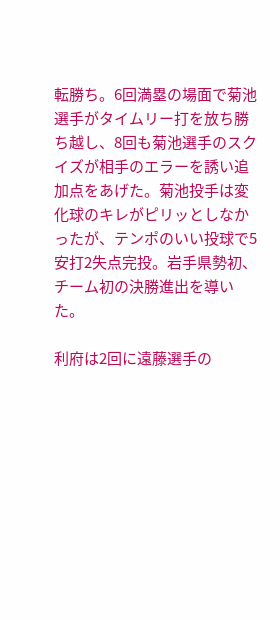転勝ち。6回満塁の場面で菊池選手がタイムリー打を放ち勝ち越し、8回も菊池選手のスクイズが相手のエラーを誘い追加点をあげた。菊池投手は変化球のキレがピリッとしなかったが、テンポのいい投球で5安打2失点完投。岩手県勢初、チーム初の決勝進出を導いた。

利府は2回に遠藤選手の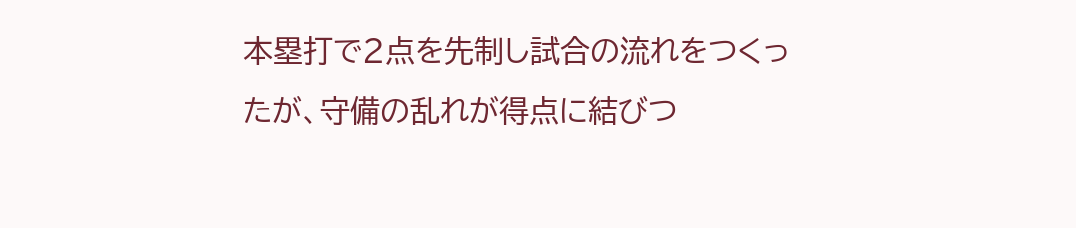本塁打で2点を先制し試合の流れをつくったが、守備の乱れが得点に結びつ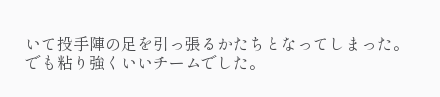いて投手陣の足を引っ張るかたちとなってしまった。でも粘り強くいいチームでした。